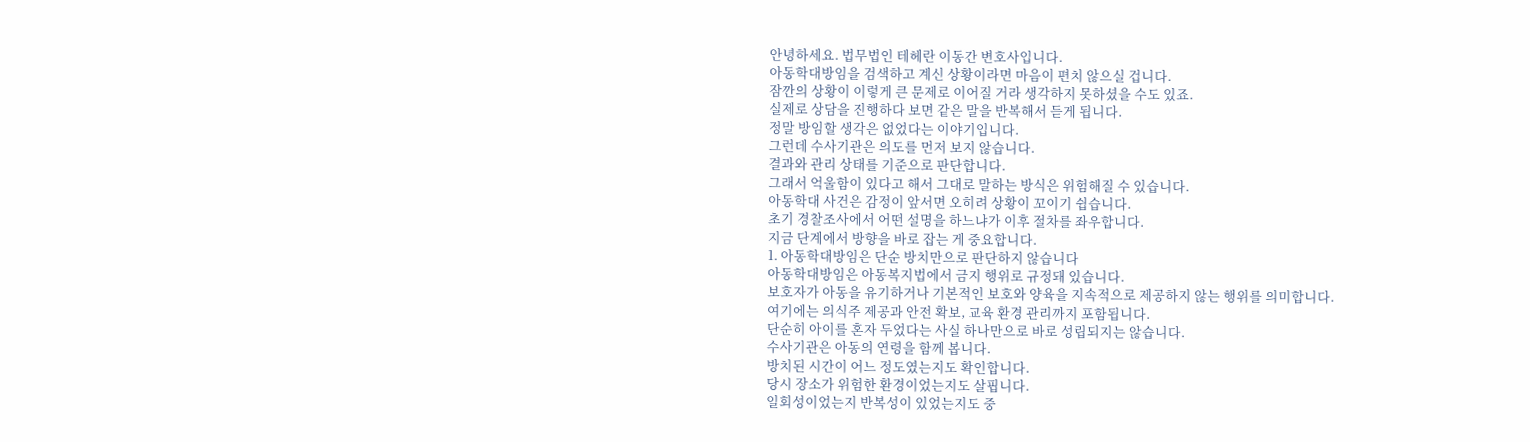안녕하세요. 법무법인 테헤란 이동간 변호사입니다.
아동학대방임을 검색하고 계신 상황이라면 마음이 편치 않으실 겁니다.
잠깐의 상황이 이렇게 큰 문제로 이어질 거라 생각하지 못하셨을 수도 있죠.
실제로 상담을 진행하다 보면 같은 말을 반복해서 듣게 됩니다.
정말 방임할 생각은 없었다는 이야기입니다.
그런데 수사기관은 의도를 먼저 보지 않습니다.
결과와 관리 상태를 기준으로 판단합니다.
그래서 억울함이 있다고 해서 그대로 말하는 방식은 위험해질 수 있습니다.
아동학대 사건은 감정이 앞서면 오히려 상황이 꼬이기 쉽습니다.
초기 경찰조사에서 어떤 설명을 하느냐가 이후 절차를 좌우합니다.
지금 단계에서 방향을 바로 잡는 게 중요합니다.
1. 아동학대방임은 단순 방치만으로 판단하지 않습니다
아동학대방임은 아동복지법에서 금지 행위로 규정돼 있습니다.
보호자가 아동을 유기하거나 기본적인 보호와 양육을 지속적으로 제공하지 않는 행위를 의미합니다.
여기에는 의식주 제공과 안전 확보, 교육 환경 관리까지 포함됩니다.
단순히 아이를 혼자 두었다는 사실 하나만으로 바로 성립되지는 않습니다.
수사기관은 아동의 연령을 함께 봅니다.
방치된 시간이 어느 정도였는지도 확인합니다.
당시 장소가 위험한 환경이었는지도 살핍니다.
일회성이었는지 반복성이 있었는지도 중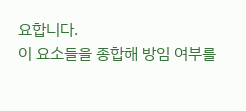요합니다.
이 요소들을 종합해 방임 여부를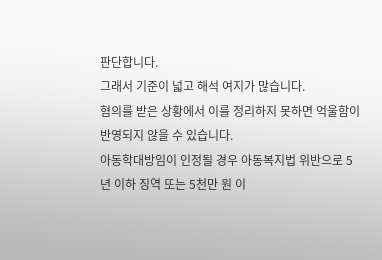판단합니다.
그래서 기준이 넓고 해석 여지가 많습니다.
혐의를 받은 상황에서 이를 정리하지 못하면 억울함이 반영되지 않을 수 있습니다.
아동학대방임이 인정될 경우 아동복지법 위반으로 5년 이하 징역 또는 5천만 원 이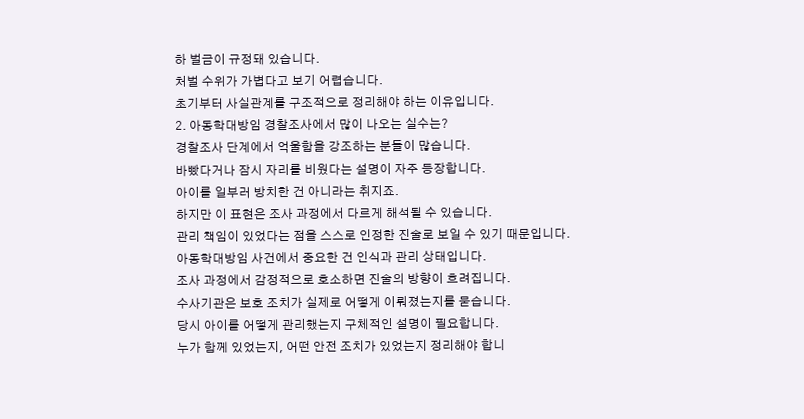하 벌금이 규정돼 있습니다.
처벌 수위가 가볍다고 보기 어렵습니다.
초기부터 사실관계를 구조적으로 정리해야 하는 이유입니다.
2. 아동학대방임 경찰조사에서 많이 나오는 실수는?
경찰조사 단계에서 억울함을 강조하는 분들이 많습니다.
바빴다거나 잠시 자리를 비웠다는 설명이 자주 등장합니다.
아이를 일부러 방치한 건 아니라는 취지죠.
하지만 이 표현은 조사 과정에서 다르게 해석될 수 있습니다.
관리 책임이 있었다는 점을 스스로 인정한 진술로 보일 수 있기 때문입니다.
아동학대방임 사건에서 중요한 건 인식과 관리 상태입니다.
조사 과정에서 감정적으로 호소하면 진술의 방향이 흐려집니다.
수사기관은 보호 조치가 실제로 어떻게 이뤄졌는지를 묻습니다.
당시 아이를 어떻게 관리했는지 구체적인 설명이 필요합니다.
누가 함께 있었는지, 어떤 안전 조치가 있었는지 정리해야 합니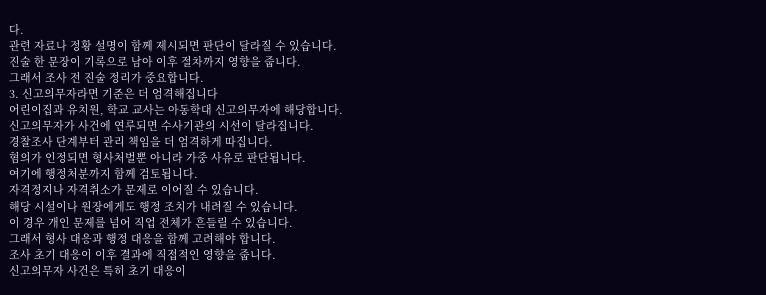다.
관련 자료나 정황 설명이 함께 제시되면 판단이 달라질 수 있습니다.
진술 한 문장이 기록으로 남아 이후 절차까지 영향을 줍니다.
그래서 조사 전 진술 정리가 중요합니다.
3. 신고의무자라면 기준은 더 엄격해집니다
어린이집과 유치원, 학교 교사는 아동학대 신고의무자에 해당합니다.
신고의무자가 사건에 연루되면 수사기관의 시선이 달라집니다.
경찰조사 단계부터 관리 책임을 더 엄격하게 따집니다.
혐의가 인정되면 형사처벌뿐 아니라 가중 사유로 판단됩니다.
여기에 행정처분까지 함께 검토됩니다.
자격정지나 자격취소가 문제로 이어질 수 있습니다.
해당 시설이나 원장에게도 행정 조치가 내려질 수 있습니다.
이 경우 개인 문제를 넘어 직업 전체가 흔들릴 수 있습니다.
그래서 형사 대응과 행정 대응을 함께 고려해야 합니다.
조사 초기 대응이 이후 결과에 직접적인 영향을 줍니다.
신고의무자 사건은 특히 초기 대응이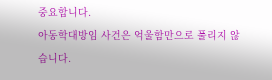중요합니다.
아동학대방임 사건은 억울함만으로 풀리지 않습니다.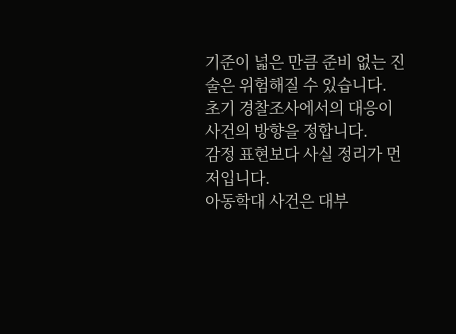기준이 넓은 만큼 준비 없는 진술은 위험해질 수 있습니다.
초기 경찰조사에서의 대응이 사건의 방향을 정합니다.
감정 표현보다 사실 정리가 먼저입니다.
아동학대 사건은 대부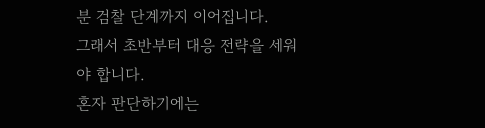분 검찰 단계까지 이어집니다.
그래서 초반부터 대응 전략을 세워야 합니다.
혼자 판단하기에는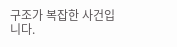구조가 복잡한 사건입니다.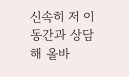신속히 저 이동간과 상담해 올바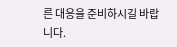른 대응을 준비하시길 바랍니다.